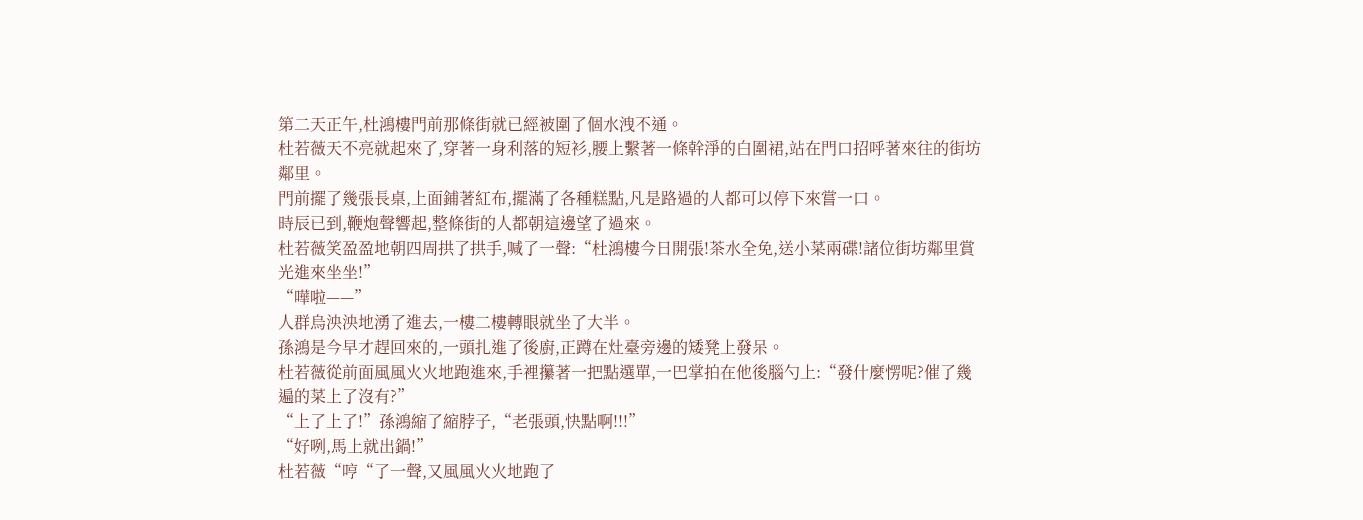第二天正午,杜鴻樓門前那條街就已經被圍了個水洩不通。
杜若薇天不亮就起來了,穿著一身利落的短衫,腰上繫著一條幹淨的白圍裙,站在門口招呼著來往的街坊鄰里。
門前擺了幾張長桌,上面鋪著紅布,擺滿了各種糕點,凡是路過的人都可以停下來嘗一口。
時辰已到,鞭炮聲響起,整條街的人都朝這邊望了過來。
杜若薇笑盈盈地朝四周拱了拱手,喊了一聲:“杜鴻樓今日開張!茶水全免,送小菜兩碟!諸位街坊鄰里賞光進來坐坐!”
“嘩啦——”
人群烏泱泱地湧了進去,一樓二樓轉眼就坐了大半。
孫鴻是今早才趕回來的,一頭扎進了後廚,正蹲在灶臺旁邊的矮凳上發呆。
杜若薇從前面風風火火地跑進來,手裡攥著一把點選單,一巴掌拍在他後腦勺上:“發什麼愣呢?催了幾遍的菜上了沒有?”
“上了上了!”孫鴻縮了縮脖子,“老張頭,快點啊!!!”
“好咧,馬上就出鍋!”
杜若薇“哼“了一聲,又風風火火地跑了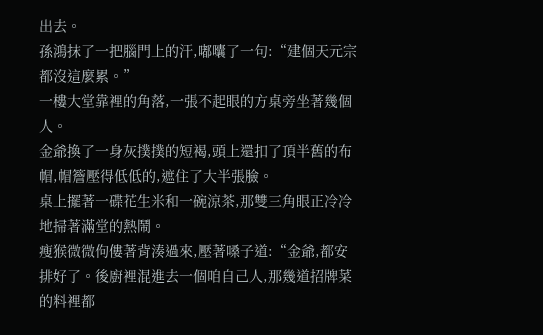出去。
孫鴻抹了一把腦門上的汗,嘟囔了一句:“建個天元宗都沒這麼累。”
一樓大堂靠裡的角落,一張不起眼的方桌旁坐著幾個人。
金爺換了一身灰撲撲的短褐,頭上還扣了頂半舊的布帽,帽簷壓得低低的,遮住了大半張臉。
桌上擺著一碟花生米和一碗涼茶,那雙三角眼正冷冷地掃著滿堂的熱鬧。
瘦猴微微佝僂著背湊過來,壓著嗓子道:“金爺,都安排好了。後廚裡混進去一個咱自己人,那幾道招牌菜的料裡都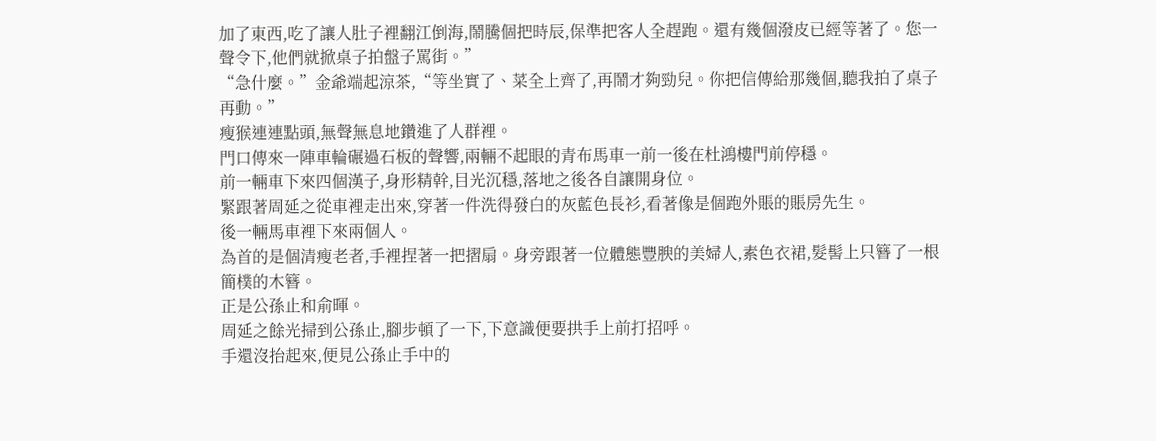加了東西,吃了讓人肚子裡翻江倒海,鬧騰個把時辰,保準把客人全趕跑。還有幾個潑皮已經等著了。您一聲令下,他們就掀桌子拍盤子罵街。”
“急什麼。”金爺端起涼茶,“等坐實了、菜全上齊了,再鬧才夠勁兒。你把信傳給那幾個,聽我拍了桌子再動。”
瘦猴連連點頭,無聲無息地鑽進了人群裡。
門口傳來一陣車輪碾過石板的聲響,兩輛不起眼的青布馬車一前一後在杜鴻樓門前停穩。
前一輛車下來四個漢子,身形精幹,目光沉穩,落地之後各自讓開身位。
緊跟著周延之從車裡走出來,穿著一件洗得發白的灰藍色長衫,看著像是個跑外賬的賬房先生。
後一輛馬車裡下來兩個人。
為首的是個清瘦老者,手裡捏著一把摺扇。身旁跟著一位體態豐腴的美婦人,素色衣裙,髮髻上只簪了一根簡樸的木簪。
正是公孫止和俞暉。
周延之餘光掃到公孫止,腳步頓了一下,下意識便要拱手上前打招呼。
手還沒抬起來,便見公孫止手中的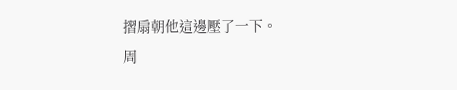摺扇朝他這邊壓了一下。
周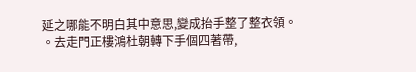延之哪能不明白其中意思,變成抬手整了整衣領。
。去走門正樓鴻杜朝轉下手個四著帶,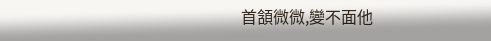首頷微微,變不面他